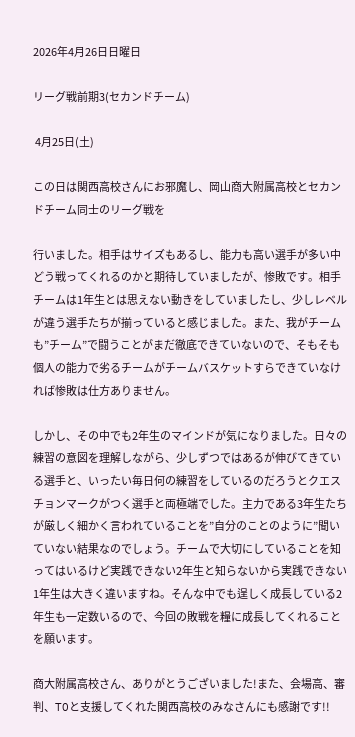2026年4月26日日曜日

リーグ戦前期3(セカンドチーム)

 4月25日(土)

この日は関西高校さんにお邪魔し、岡山商大附属高校とセカンドチーム同士のリーグ戦を

行いました。相手はサイズもあるし、能力も高い選手が多い中どう戦ってくれるのかと期待していましたが、惨敗です。相手チームは1年生とは思えない動きをしていましたし、少しレベルが違う選手たちが揃っていると感じました。また、我がチームも”チーム”で闘うことがまだ徹底できていないので、そもそも個人の能力で劣るチームがチームバスケットすらできていなければ惨敗は仕方ありません。

しかし、その中でも2年生のマインドが気になりました。日々の練習の意図を理解しながら、少しずつではあるが伸びてきている選手と、いったい毎日何の練習をしているのだろうとクエスチョンマークがつく選手と両極端でした。主力である3年生たちが厳しく細かく言われていることを”自分のことのように”聞いていない結果なのでしょう。チームで大切にしていることを知ってはいるけど実践できない2年生と知らないから実践できない1年生は大きく違いますね。そんな中でも逞しく成長している2年生も一定数いるので、今回の敗戦を糧に成長してくれることを願います。

商大附属高校さん、ありがとうございました!また、会場高、審判、TOと支援してくれた関西高校のみなさんにも感謝です!!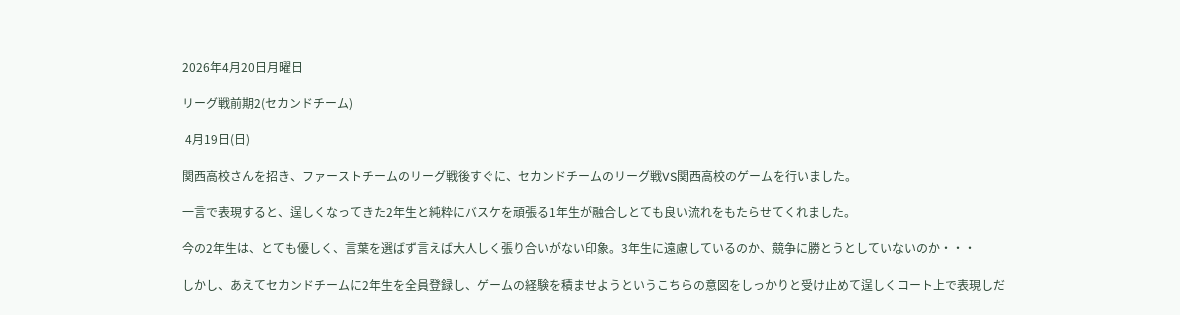2026年4月20日月曜日

リーグ戦前期2(セカンドチーム)

 4月19日(日)

関西高校さんを招き、ファーストチームのリーグ戦後すぐに、セカンドチームのリーグ戦VS関西高校のゲームを行いました。

一言で表現すると、逞しくなってきた2年生と純粋にバスケを頑張る1年生が融合しとても良い流れをもたらせてくれました。

今の2年生は、とても優しく、言葉を選ばず言えば大人しく張り合いがない印象。3年生に遠慮しているのか、競争に勝とうとしていないのか・・・

しかし、あえてセカンドチームに2年生を全員登録し、ゲームの経験を積ませようというこちらの意図をしっかりと受け止めて逞しくコート上で表現しだ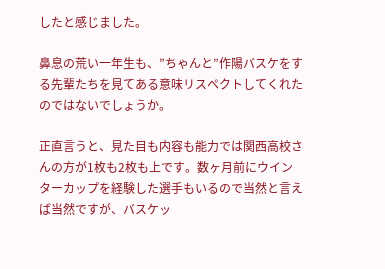したと感じました。

鼻息の荒い一年生も、”ちゃんと”作陽バスケをする先輩たちを見てある意味リスペクトしてくれたのではないでしょうか。

正直言うと、見た目も内容も能力では関西高校さんの方が1枚も2枚も上です。数ヶ月前にウインターカップを経験した選手もいるので当然と言えば当然ですが、バスケッ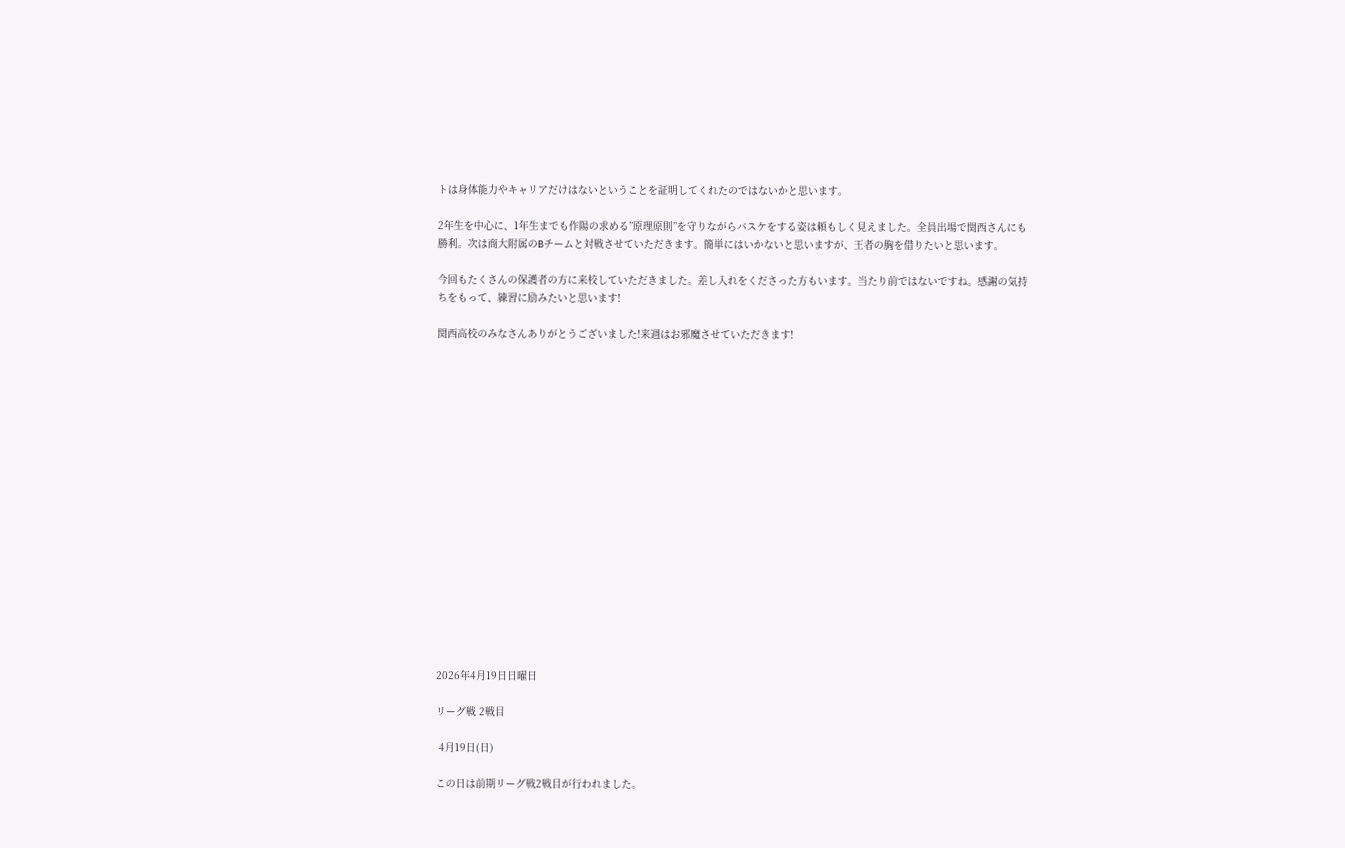トは身体能力やキャリアだけはないということを証明してくれたのではないかと思います。

2年生を中心に、1年生までも作陽の求める”原理原則”を守りながらバスケをする姿は頼もしく見えました。全員出場で関西さんにも勝利。次は商大附属のBチームと対戦させていただきます。簡単にはいかないと思いますが、王者の胸を借りたいと思います。

今回もたくさんの保護者の方に来校していただきました。差し入れをくださった方もいます。当たり前ではないですね。感謝の気持ちをもって、練習に励みたいと思います!

関西高校のみなさんありがとうございました!来週はお邪魔させていただきます!


















2026年4月19日日曜日

リーグ戦 2戦目

 4月19日(日)

この日は前期リーグ戦2戦目が行われました。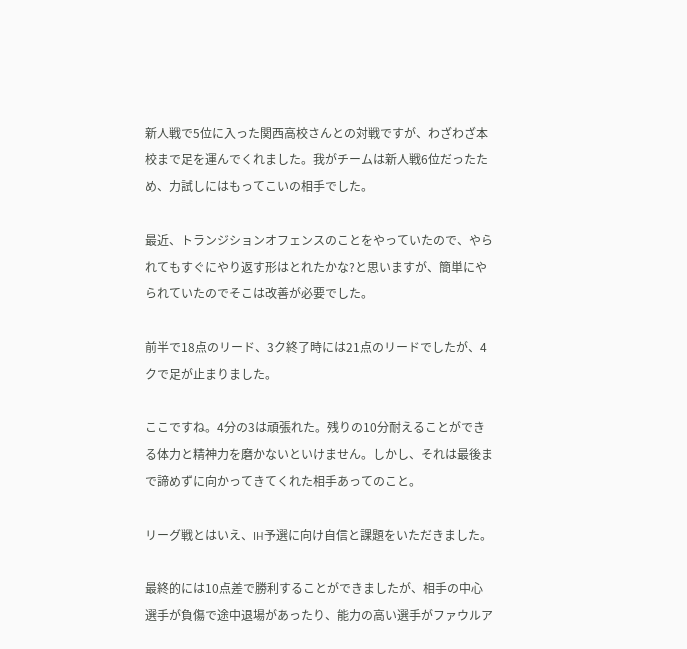新人戦で5位に入った関西高校さんとの対戦ですが、わざわざ本校まで足を運んでくれました。我がチームは新人戦6位だったため、力試しにはもってこいの相手でした。

最近、トランジションオフェンスのことをやっていたので、やられてもすぐにやり返す形はとれたかな?と思いますが、簡単にやられていたのでそこは改善が必要でした。

前半で18点のリード、3ク終了時には21点のリードでしたが、4クで足が止まりました。

ここですね。4分の3は頑張れた。残りの10分耐えることができる体力と精神力を磨かないといけません。しかし、それは最後まで諦めずに向かってきてくれた相手あってのこと。

リーグ戦とはいえ、IH予選に向け自信と課題をいただきました。

最終的には10点差で勝利することができましたが、相手の中心選手が負傷で途中退場があったり、能力の高い選手がファウルア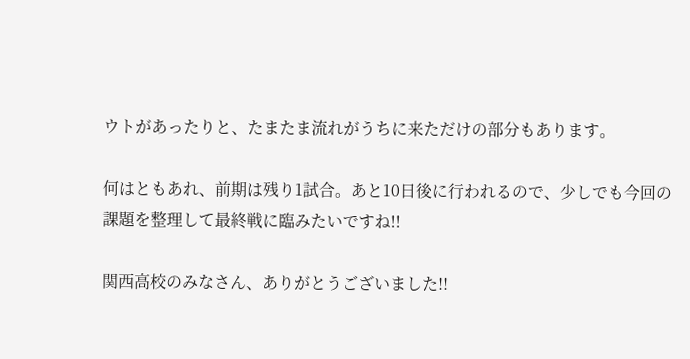ウトがあったりと、たまたま流れがうちに来ただけの部分もあります。

何はともあれ、前期は残り1試合。あと10日後に行われるので、少しでも今回の課題を整理して最終戦に臨みたいですね!!

関西高校のみなさん、ありがとうございました!!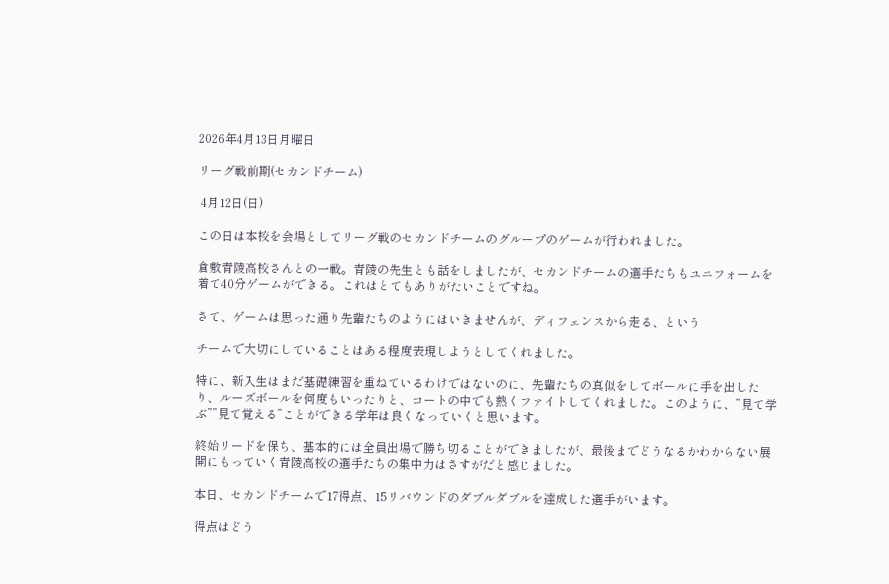2026年4月13日月曜日

リーグ戦前期(セカンドチーム)

 4月12日(日)

この日は本校を会場としてリーグ戦のセカンドチームのグループのゲームが行われました。

倉敷青陵高校さんとの一戦。青陵の先生とも話をしましたが、セカンドチームの選手たちもユニフォームを着て40分ゲームができる。これはとてもありがたいことですね。

さて、ゲームは思った通り先輩たちのようにはいきませんが、ディフェンスから走る、という

チームで大切にしていることはある程度表現しようとしてくれました。

特に、新入生はまだ基礎練習を重ねているわけではないのに、先輩たちの真似をしてボールに手を出したり、ルーズボールを何度もいったりと、コートの中でも熱くファイトしてくれました。このように、”見て学ぶ””見て覚える”ことができる学年は良くなっていくと思います。

終始リードを保ち、基本的には全員出場で勝ち切ることができましたが、最後までどうなるかわからない展開にもっていく青陵高校の選手たちの集中力はさすがだと感じました。

本日、セカンドチームで17得点、15リバウンドのダブルダブルを達成した選手がいます。

得点はどう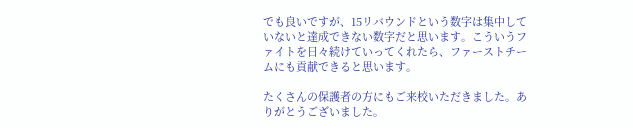でも良いですが、15リバウンドという数字は集中していないと達成できない数字だと思います。こういうファイトを日々続けていってくれたら、ファーストチームにも貢献できると思います。

たくさんの保護者の方にもご来校いただきました。ありがとうございました。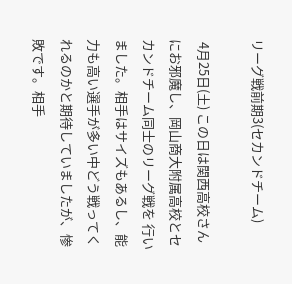リーグ戦前期3(セカンドチーム)

 4月25日(土) この日は関西高校さんにお邪魔し、岡山商大附属高校とセカンドチーム同士のリーグ戦を 行いました。相手はサイズもあるし、能力も高い選手が多い中どう戦ってくれるのかと期待していましたが、惨敗です。相手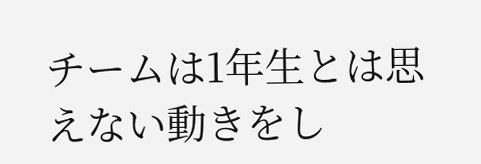チームは1年生とは思えない動きをし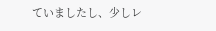ていましたし、少しレ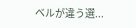ベルが違う選...